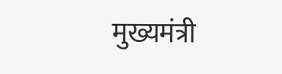मुख्यमंत्री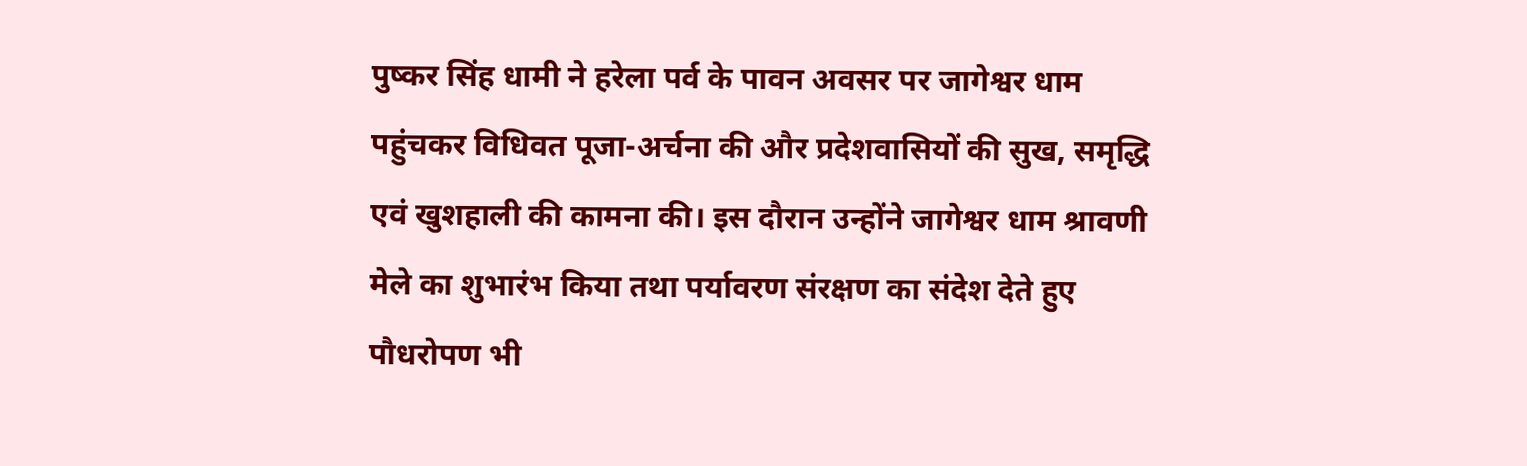पुष्कर सिंह धामी ने हरेला पर्व के पावन अवसर पर जागेश्वर धाम पहुंचकर विधिवत पूजा-अर्चना की और प्रदेशवासियों की सुख, समृद्धि एवं खुशहाली की कामना की। इस दौरान उन्होंने जागेश्वर धाम श्रावणी मेले का शुभारंभ किया तथा पर्यावरण संरक्षण का संदेश देते हुए पौधरोपण भी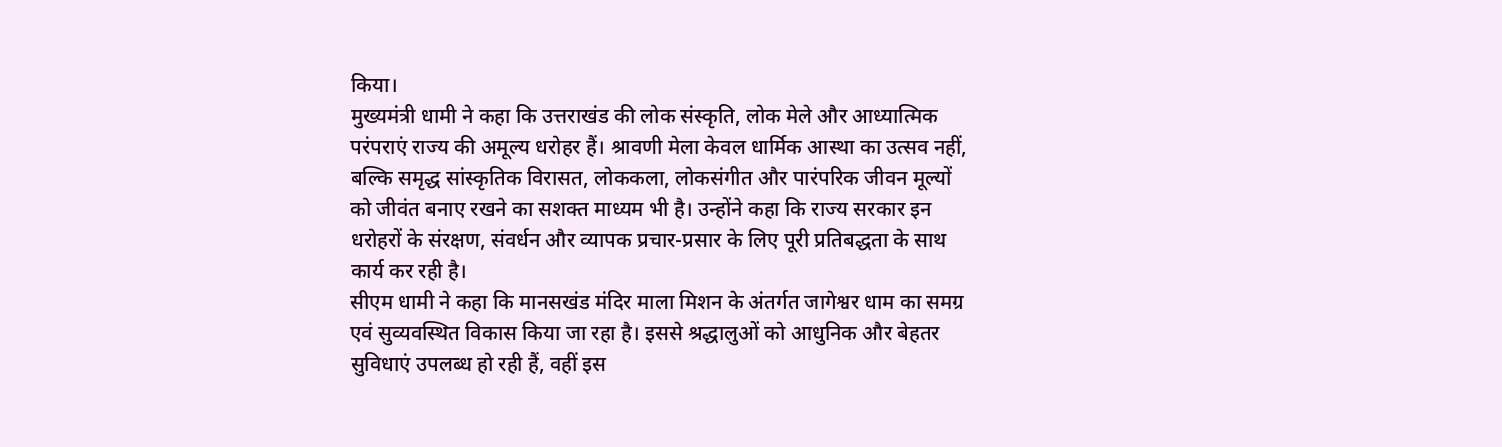किया।
मुख्यमंत्री धामी ने कहा कि उत्तराखंड की लोक संस्कृति, लोक मेले और आध्यात्मिक परंपराएं राज्य की अमूल्य धरोहर हैं। श्रावणी मेला केवल धार्मिक आस्था का उत्सव नहीं, बल्कि समृद्ध सांस्कृतिक विरासत, लोककला, लोकसंगीत और पारंपरिक जीवन मूल्यों को जीवंत बनाए रखने का सशक्त माध्यम भी है। उन्होंने कहा कि राज्य सरकार इन धरोहरों के संरक्षण, संवर्धन और व्यापक प्रचार-प्रसार के लिए पूरी प्रतिबद्धता के साथ कार्य कर रही है।
सीएम धामी ने कहा कि मानसखंड मंदिर माला मिशन के अंतर्गत जागेश्वर धाम का समग्र एवं सुव्यवस्थित विकास किया जा रहा है। इससे श्रद्धालुओं को आधुनिक और बेहतर सुविधाएं उपलब्ध हो रही हैं, वहीं इस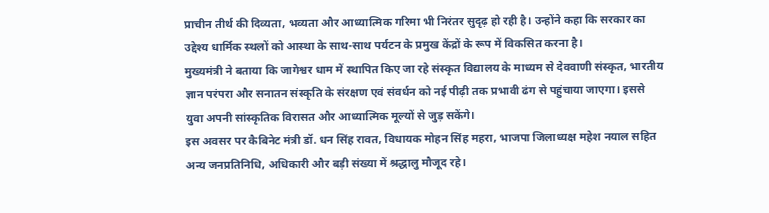प्राचीन तीर्थ की दिव्यता, भव्यता और आध्यात्मिक गरिमा भी निरंतर सुदृढ़ हो रही है। उन्होंने कहा कि सरकार का उद्देश्य धार्मिक स्थलों को आस्था के साथ-साथ पर्यटन के प्रमुख केंद्रों के रूप में विकसित करना है।
मुख्यमंत्री ने बताया कि जागेश्वर धाम में स्थापित किए जा रहे संस्कृत विद्यालय के माध्यम से देववाणी संस्कृत, भारतीय ज्ञान परंपरा और सनातन संस्कृति के संरक्षण एवं संवर्धन को नई पीढ़ी तक प्रभावी ढंग से पहुंचाया जाएगा। इससे युवा अपनी सांस्कृतिक विरासत और आध्यात्मिक मूल्यों से जुड़ सकेंगे।
इस अवसर पर कैबिनेट मंत्री डॉ. धन सिंह रावत, विधायक मोहन सिंह महरा, भाजपा जिलाध्यक्ष महेश नयाल सहित अन्य जनप्रतिनिधि, अधिकारी और बड़ी संख्या में श्रद्धालु मौजूद रहे।